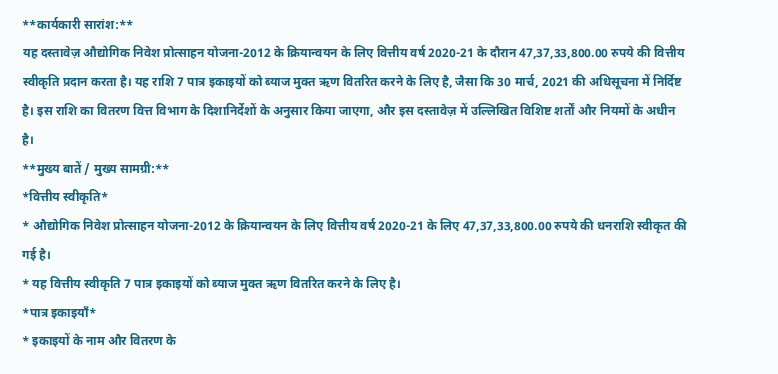**कार्यकारी सारांश:**
यह दस्तावेज़ औद्योगिक निवेश प्रोत्साहन योजना-2012 के क्रियान्वयन के लिए वित्तीय वर्ष 2020-21 के दौरान 47,37,33,800.00 रुपये की वित्तीय स्वीकृति प्रदान करता है। यह राशि 7 पात्र इकाइयों को ब्याज मुक्त ऋण वितरित करने के लिए है, जैसा कि 30 मार्च, 2021 की अधिसूचना में निर्दिष्ट है। इस राशि का वितरण वित्त विभाग के दिशानिर्देशों के अनुसार किया जाएगा, और इस दस्तावेज़ में उल्लिखित विशिष्ट शर्तों और नियमों के अधीन है।
**मुख्य बातें / मुख्य सामग्री:**
*वित्तीय स्वीकृति*
* औद्योगिक निवेश प्रोत्साहन योजना-2012 के क्रियान्वयन के लिए वित्तीय वर्ष 2020-21 के लिए 47,37,33,800.00 रुपये की धनराशि स्वीकृत की गई है।
* यह वित्तीय स्वीकृति 7 पात्र इकाइयों को ब्याज मुक्त ऋण वितरित करने के लिए है।
*पात्र इकाइयाँ*
* इकाइयों के नाम और वितरण के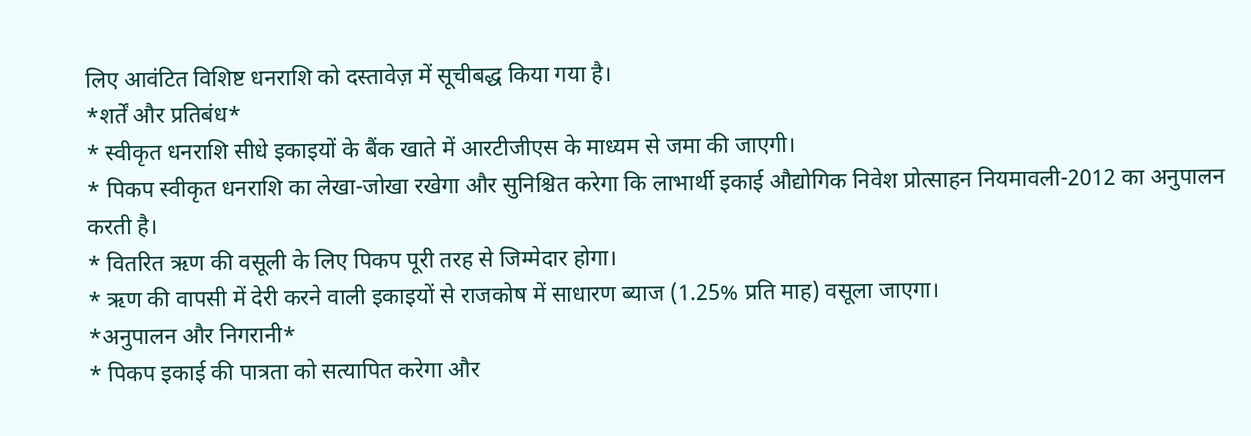लिए आवंटित विशिष्ट धनराशि को दस्तावेज़ में सूचीबद्ध किया गया है।
*शर्तें और प्रतिबंध*
* स्वीकृत धनराशि सीधे इकाइयों के बैंक खाते में आरटीजीएस के माध्यम से जमा की जाएगी।
* पिकप स्वीकृत धनराशि का लेखा-जोखा रखेगा और सुनिश्चित करेगा कि लाभार्थी इकाई औद्योगिक निवेश प्रोत्साहन नियमावली-2012 का अनुपालन करती है।
* वितरित ऋण की वसूली के लिए पिकप पूरी तरह से जिम्मेदार होगा।
* ऋण की वापसी में देरी करने वाली इकाइयों से राजकोष में साधारण ब्याज (1.25% प्रति माह) वसूला जाएगा।
*अनुपालन और निगरानी*
* पिकप इकाई की पात्रता को सत्यापित करेगा और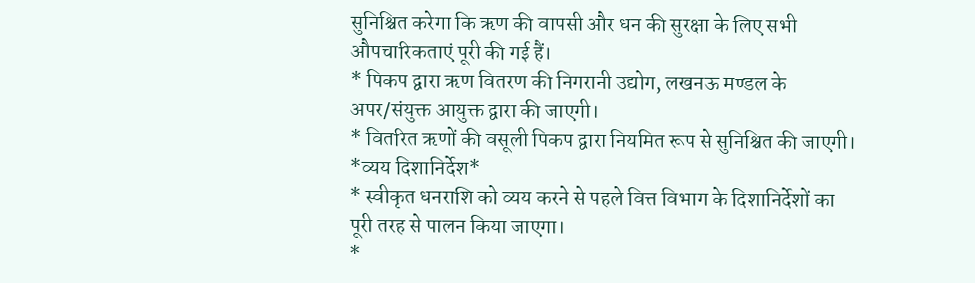सुनिश्चित करेगा कि ऋण की वापसी और धन की सुरक्षा के लिए सभी औपचारिकताएं पूरी की गई हैं।
* पिकप द्वारा ऋण वितरण की निगरानी उद्योग, लखनऊ मण्डल के अपर/संयुक्त आयुक्त द्वारा की जाएगी।
* वितरित ऋणों की वसूली पिकप द्वारा नियमित रूप से सुनिश्चित की जाएगी।
*व्यय दिशानिर्देश*
* स्वीकृत धनराशि को व्यय करने से पहले वित्त विभाग के दिशानिर्देशों का पूरी तरह से पालन किया जाएगा।
*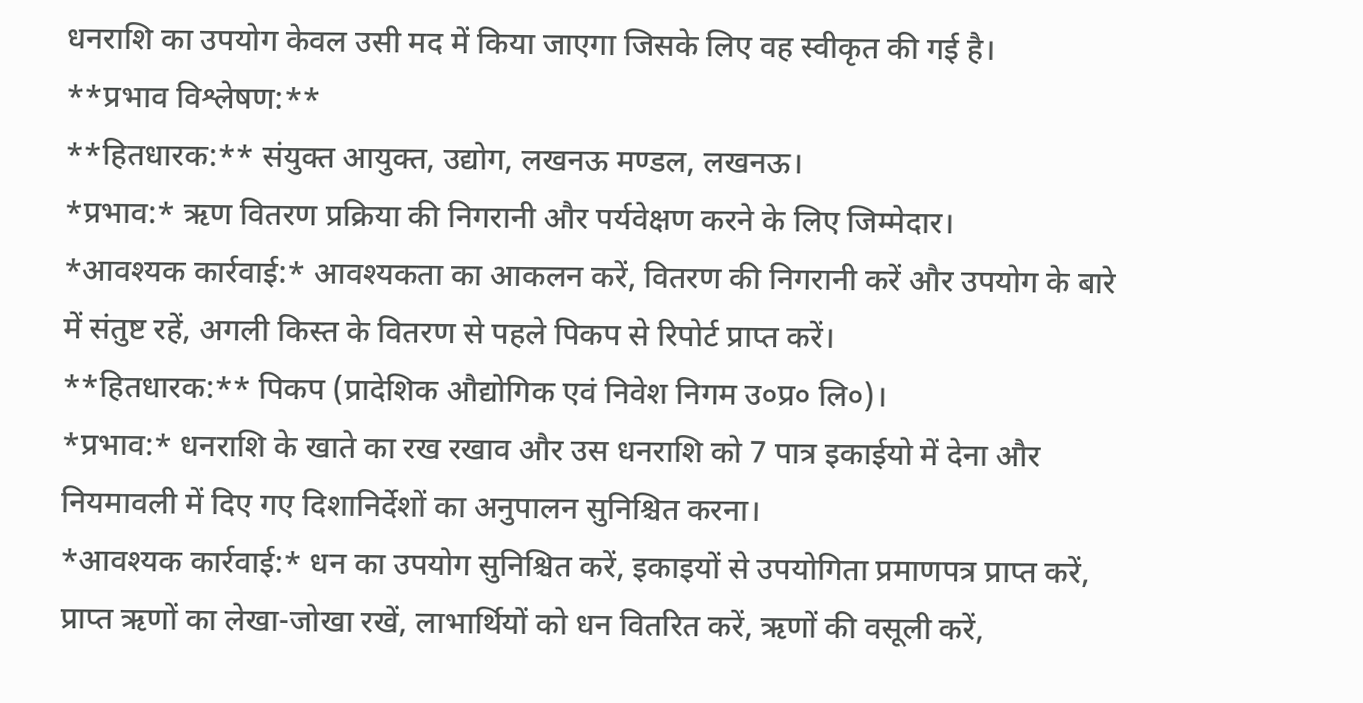धनराशि का उपयोग केवल उसी मद में किया जाएगा जिसके लिए वह स्वीकृत की गई है।
**प्रभाव विश्लेषण:**
**हितधारक:** संयुक्त आयुक्त, उद्योग, लखनऊ मण्डल, लखनऊ।
*प्रभाव:* ऋण वितरण प्रक्रिया की निगरानी और पर्यवेक्षण करने के लिए जिम्मेदार।
*आवश्यक कार्रवाई:* आवश्यकता का आकलन करें, वितरण की निगरानी करें और उपयोग के बारे में संतुष्ट रहें, अगली किस्त के वितरण से पहले पिकप से रिपोर्ट प्राप्त करें।
**हितधारक:** पिकप (प्रादेशिक औद्योगिक एवं निवेश निगम उ०प्र० लि०)।
*प्रभाव:* धनराशि के खाते का रख रखाव और उस धनराशि को 7 पात्र इकाईयो में देना और नियमावली में दिए गए दिशानिर्देशों का अनुपालन सुनिश्चित करना।
*आवश्यक कार्रवाई:* धन का उपयोग सुनिश्चित करें, इकाइयों से उपयोगिता प्रमाणपत्र प्राप्त करें, प्राप्त ऋणों का लेखा-जोखा रखें, लाभार्थियों को धन वितरित करें, ऋणों की वसूली करें,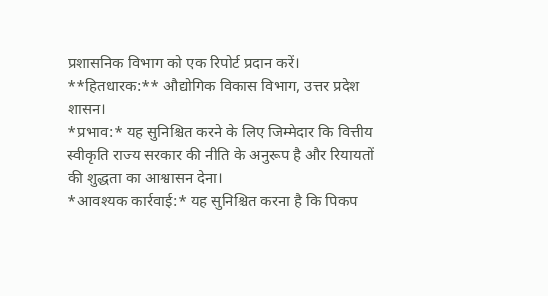प्रशासनिक विभाग को एक रिपोर्ट प्रदान करें।
**हितधारक:** औद्योगिक विकास विभाग, उत्तर प्रदेश शासन।
*प्रभाव:* यह सुनिश्चित करने के लिए जिम्मेदार कि वित्तीय स्वीकृति राज्य सरकार की नीति के अनुरूप है और रियायतों की शुद्धता का आश्वासन देना।
*आवश्यक कार्रवाई:* यह सुनिश्चित करना है कि पिकप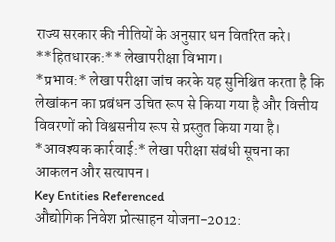राज्य सरकार की नीतियों के अनुसार धन वितरित करे।
**हितधारक:** लेखापरीक्षा विभाग।
*प्रभाव:* लेखा परीक्षा जांच करके यह सुनिश्चित करता है कि लेखांकन का प्रबंधन उचित रूप से किया गया है और वित्तीय विवरणों को विश्वसनीय रूप से प्रस्तुत किया गया है।
*आवश्यक कार्रवाई:* लेखा परीक्षा संबंधी सूचना का आकलन और सत्यापन।
Key Entities Referenced
औद्योगिक निवेश प्रोत्साहन योजना-2012: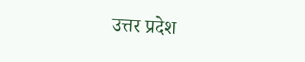उत्तर प्रदेश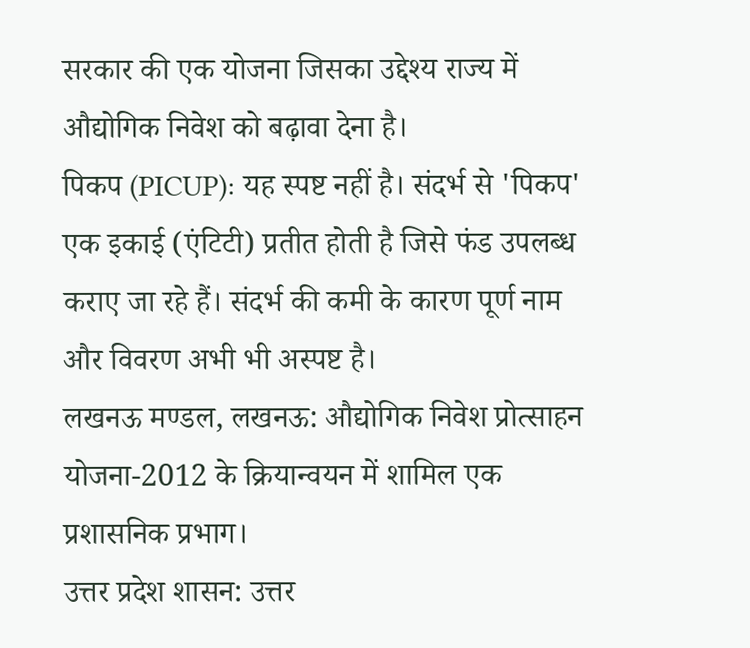सरकार की एक योजना जिसका उद्देश्य राज्य में औद्योगिक निवेश को बढ़ावा देना है।
पिकप (PICUP): यह स्पष्ट नहीं है। संदर्भ से 'पिकप' एक इकाई (एंटिटी) प्रतीत होती है जिसे फंड उपलब्ध कराए जा रहे हैं। संदर्भ की कमी के कारण पूर्ण नाम और विवरण अभी भी अस्पष्ट है।
लखनऊ मण्डल, लखनऊ: औद्योगिक निवेश प्रोत्साहन योजना-2012 के क्रियान्वयन में शामिल एक प्रशासनिक प्रभाग।
उत्तर प्रदेश शासन: उत्तर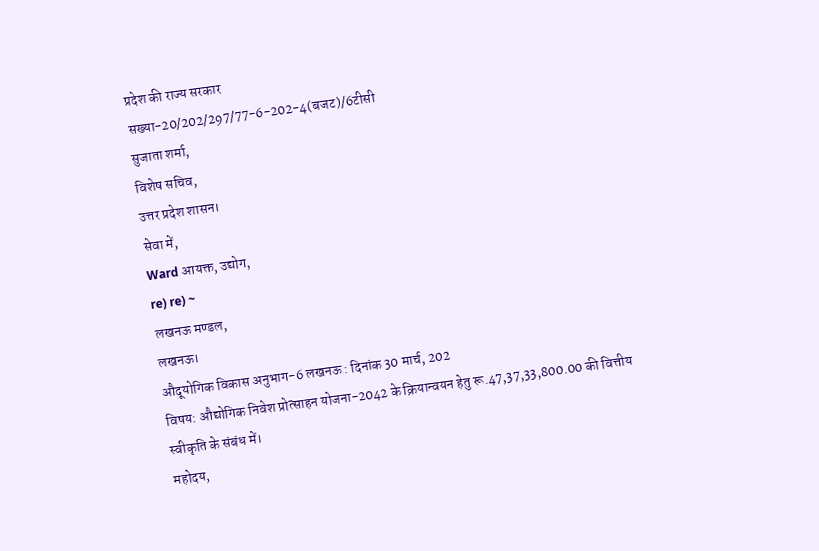प्रदेश की राज्य सरकार
सख्या-20/202/297/77-6-202-4(बजट)/6टीसी
सुजाता शर्मा,
विशेष सचिव,
उत्तर प्रदेश शासन।
सेवा में,
Ward आयक्त, उद्योग,
re) re) ~
लखनऊ मण्डल,
लखनऊ।
औदूयोगिक विकास अनुभाग-6 लखनऊ : दिनांक 30 मार्च, 202
विषय: औद्योगिक निवेश प्रोत्साहन योजना-2042 के क्रियान्वयन हेतु रू.47,37,33,800.00 की वित्तीय
स्वीकृति के संबंध में।
महोदय,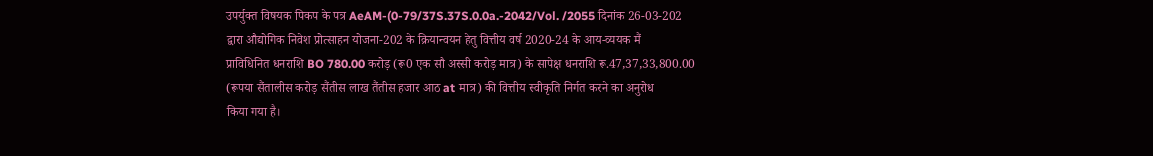उपर्युक्त विषयक पिकप के पत्र AeAM-(0-79/37S.37S.0.0a.-2042/Vol. /2055 दिनांक 26-03-202
द्वारा औद्योगिक निवेश प्रोत्साहन योजना-202 के क्रियान्वयन हेतु वित्तीय वर्ष 2020-24 के आय-व्ययक मैं
प्राविधिनित धनराशि BO 780.00 करोड़ (रू0 एक सौ अस्सी करोड़ मात्र) के सापेक्ष धनराशि रू.47,37,33,800.00
(रूपया सैंतालीस करोड़ सैंतीस लाख तैंतीस हजार आठ at मात्र) की वित्तीय स्वीकृति निर्गत करने का अनुरोध
किया गया है।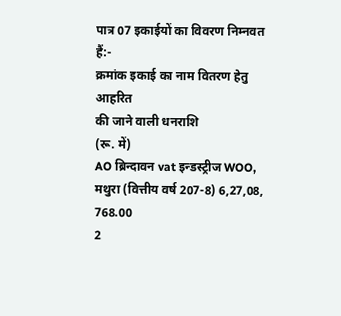पात्र 07 इकाईयों का विवरण निम्नवत हैं:-
क्रमांक इकाई का नाम वितरण हेतु आहरित
की जाने वाली धनराशि
(रू. में)
AO ब्रिन्दावन vat इन्डस्ट्रीज WOO, मथुरा (वित्तीय वर्ष 207-8) 6,27,08, 768.00
2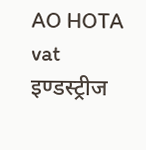AO HOTA vat इण्डस्ट्रीज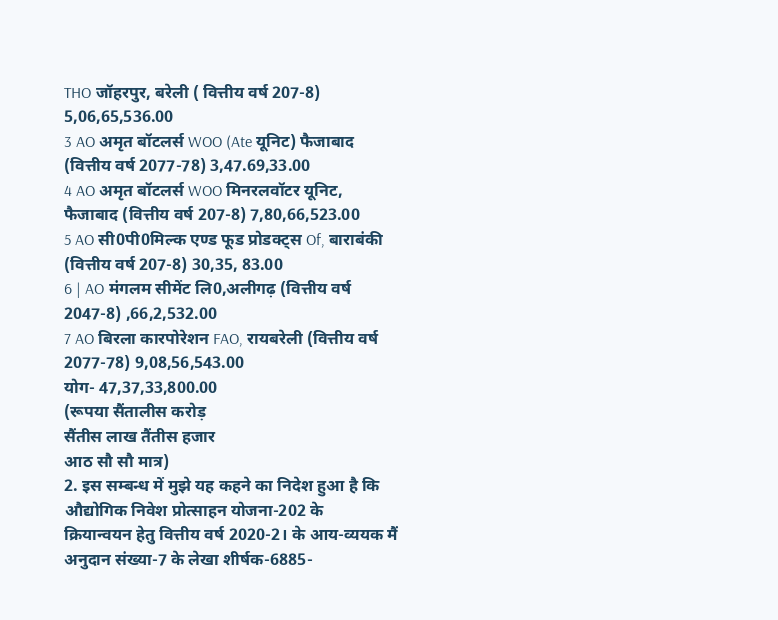THO जॉहरपुर, बरेली ( वित्तीय वर्ष 207-8) 5,06,65,536.00
3 AO अमृत बॉटलर्स WOO (Ate यूनिट) फैजाबाद (वित्तीय वर्ष 2077-78) 3,47.69,33.00
4 AO अमृत बॉटलर्स WOO मिनरलवॉटर यूनिट, फैजाबाद (वित्तीय वर्ष 207-8) 7,80,66,523.00
5 AO सी0पी0मिल्क एण्ड फूड प्रोडक्ट्स Of, बाराबंकी (वित्तीय वर्ष 207-8) 30,35, 83.00
6 | AO मंगलम सीमेंट लि0,अलीगढ़ (वित्तीय वर्ष 2047-8) ,66,2,532.00
7 AO बिरला कारपोरेशन FAO, रायबरेली (वित्तीय वर्ष 2077-78) 9,08,56,543.00
योग- 47,37,33,800.00
(रूपया सैंतालीस करोड़
सैंतीस लाख तैंतीस हजार
आठ सौ सौ मात्र)
2. इस सम्बन्ध में मुझे यह कहने का निदेश हुआ है कि औद्योगिक निवेश प्रोत्साहन योजना-202 के
क्रियान्वयन हेतु वित्तीय वर्ष 2020-2। के आय-व्ययक मैं अनुदान संख्या-7 के लेखा शीर्षक-6885-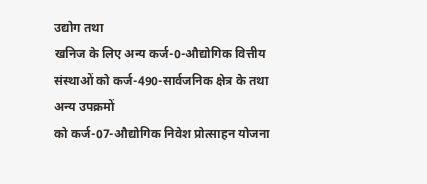उद्योग तथा
खनिज के लिए अन्य कर्ज-0-औद्योगिक वित्तीय संस्थाओं को कर्ज-490-सार्वजनिक क्षेत्र के तथा अन्य उपक्रमों
को कर्ज-07-औद्योगिक निवेश प्रोत्साहन योजना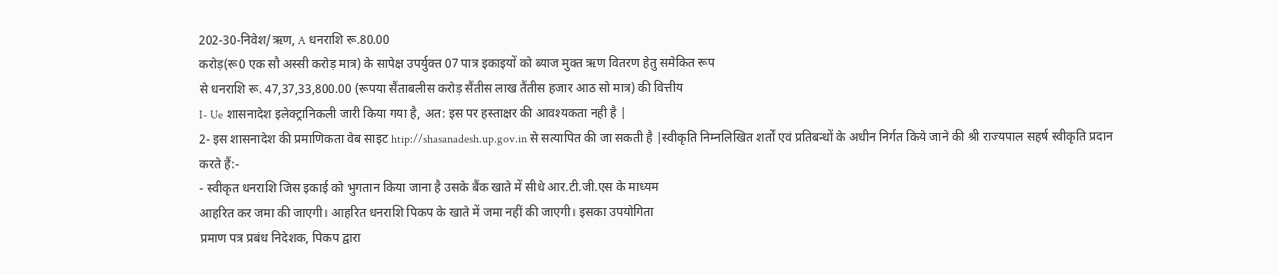202-30-निवेश/ऋण, A धनराशि रू.80.00
करोड़(रू0 एक सौ अस्सी करोड़ मात्र) के सापेक्ष उपर्युक्त 07 पात्र इकाइयों को ब्याज मुक्त ऋण वितरण हेतु समेकित रूप
से धनराशि रू. 47,37,33,800.00 (रूपया सैंताबलीस करोड़ सैंतीस लाख तैंतीस हजार आठ सो मात्र) की वित्तीय
I- Ue शासनादेश इलेक्ट्रानिकली जारी किया गया है, अत: इस पर हस्ताक्षर की आवश्यकता नही है |
2- इस शासनादेश की प्रमाणिकता वेब साइट htip://shasanadesh.up.gov.in से सत्यापित की जा सकती है |स्वीकृति निम्नलिखित शर्तों एवं प्रतिबन्धों के अधीन निर्गत किये जाने की श्री राज्यपाल सहर्ष स्वीकृति प्रदान
करते हैं:-
- स्वीकृत धनराशि जिस इकाई को भुगतान किया जाना है उसके बैंक खाते में सीधे आर.टी.जी.एस के माध्यम
आहरित कर जमा की जाएगी। आहरित धनराशि पिकप के खाते में जमा नहीं की जाएगी। इसका उपयोगिता
प्रमाण पत्र प्रबंध निदेशक, पिकप द्वारा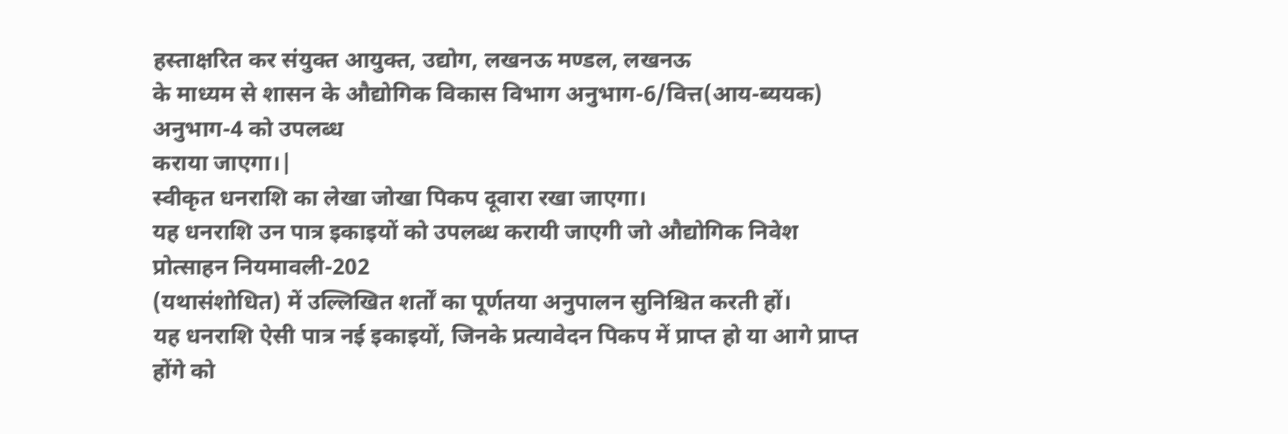हस्ताक्षरित कर संयुक्त आयुक्त, उद्योग, लखनऊ मण्डल, लखनऊ
के माध्यम से शासन के औद्योगिक विकास विभाग अनुभाग-6/वित्त(आय-ब्ययक) अनुभाग-4 को उपलब्ध
कराया जाएगा।|
स्वीकृत धनराशि का लेखा जोखा पिकप दूवारा रखा जाएगा।
यह धनराशि उन पात्र इकाइयों को उपलब्ध करायी जाएगी जो औद्योगिक निवेश प्रोत्साहन नियमावली-202
(यथासंशोधित) में उल्लिखित शर्तों का पूर्णतया अनुपालन सुनिश्चित करती हों।
यह धनराशि ऐसी पात्र नई इकाइयों, जिनके प्रत्यावेदन पिकप में प्राप्त हो या आगे प्राप्त होंगे को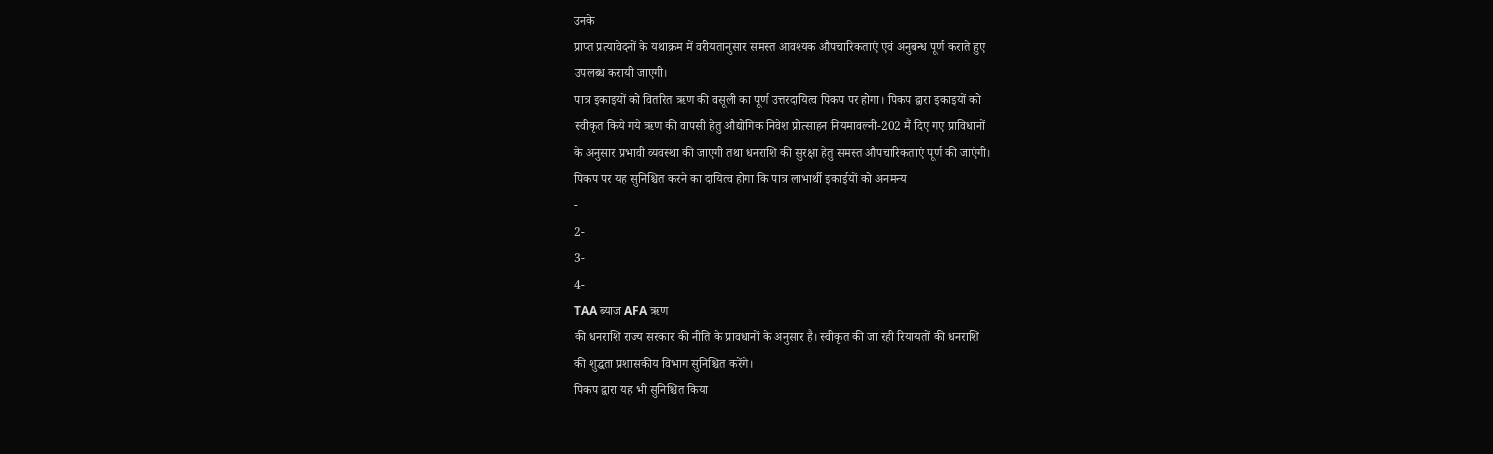उनके
प्राप्त प्रत्यावेदनों के यथाक्रम में वरीयतानुसार समस्त आवश्यक औपचारिकताएं एवं अनुबन्ध पूर्ण कराते हुए
उपलब्ध करायी जाएगी।
पात्र इकाइयों को वितरित ऋण की वसूली का पूर्ण उत्तरदायित्व पिकप पर होगा। पिकप द्वारा इकाइयों को
स्वीकृत किये गये ऋण की वापसी हेतु औद्योगिक निवेश प्रोत्साहन नियमावल्नी-202 मैं दिए गए प्राविधानों
के अनुसार प्रभावी व्यवस्था की जाएगी तथा धनराशि की सुरक्षा हेतु समस्त औपचारिकताएं पूर्ण की जाएंगी।
पिकप पर यह सुनिश्चित करने का दायित्व होगा कि पात्र लाभार्थी इकाईयों को अनमन्य
-
2-
3-
4-
TAA ब्याज AFA ऋण
की धनराशि राज्य सरकार की नीति के प्रावधानों के अनुसार है। स्वीकृत की जा रही रियायतों की धनराशि
की शुद्धता प्रशासकीय विभाग सुनिश्चित करेंगे।
पिकप द्वारा यह भी सुनिश्चित किया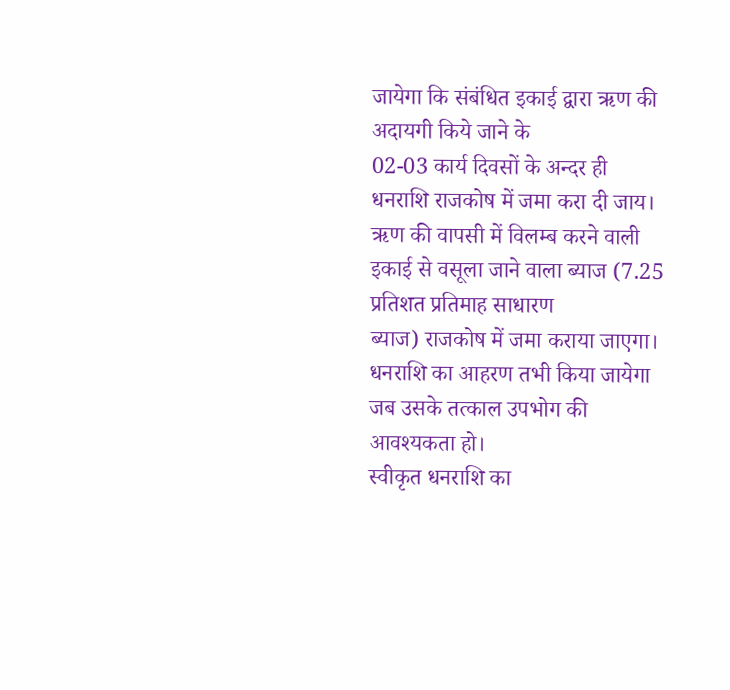जायेगा कि संबंधित इकाई द्वारा ऋण की अदायगी किये जाने के
02-03 कार्य दिवसों के अन्दर ही धनराशि राजकोष में जमा करा दी जाय।
ऋण की वापसी में विलम्ब करने वाली इकाई से वसूला जाने वाला ब्याज (7.25 प्रतिशत प्रतिमाह साधारण
ब्याज) राजकोष में जमा कराया जाएगा।
धनराशि का आहरण तभी किया जायेगा जब उसके तत्काल उपभोग की आवश्यकता हो।
स्वीकृत धनराशि का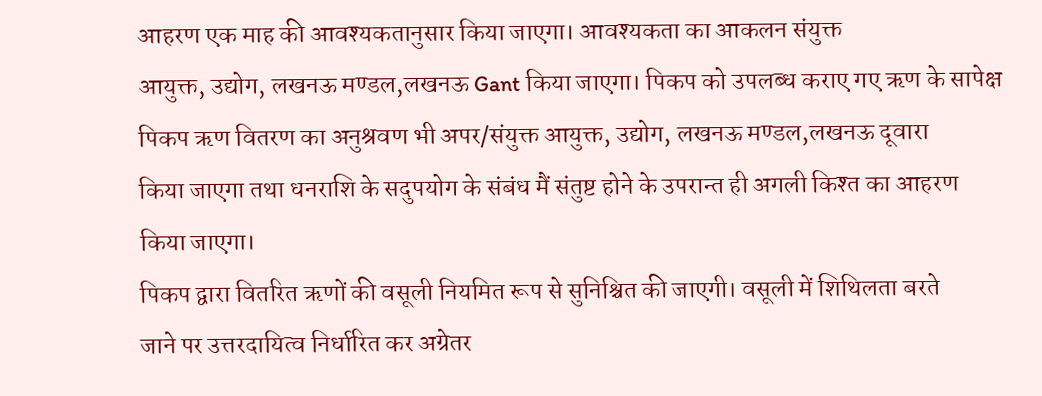आहरण एक माह की आवश्यकतानुसार किया जाएगा। आवश्यकता का आकलन संयुक्त
आयुक्त, उद्योग, लखनऊ मण्डल,लखनऊ Gant किया जाएगा। पिकप को उपलब्ध कराए गए ऋण के सापेक्ष
पिकप ऋण वितरण का अनुश्रवण भी अपर/संयुक्त आयुक्त, उद्योग, लखनऊ मण्डल,लखनऊ दूवारा
किया जाएगा तथा धनराशि के सदुपयोग के संबंध मैं संतुष्ट होने के उपरान्त ही अगली किश्त का आहरण
किया जाएगा।
पिकप द्वारा वितरित ऋणों की वसूली नियमित रूप से सुनिश्चित की जाएगी। वसूली में शिथिलता बरते
जाने पर उत्तरदायित्व निर्धारित कर अग्रेतर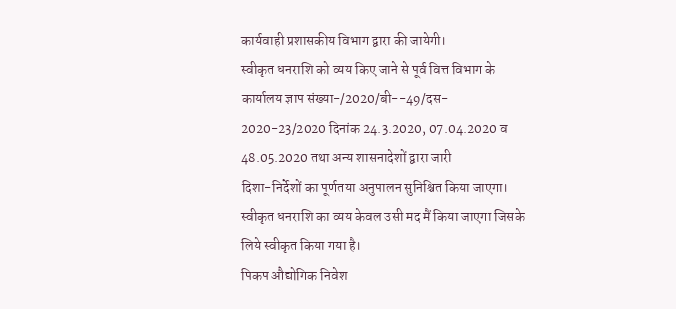कार्यवाही प्रशासकीय विभाग द्वारा की जायेगी।
स्वीकृत धनराशि को व्यय किए जाने से पूर्व वित्त विभाग के कार्यालय ज्ञाप संख्या-/2020/बी--49/दस-
2020-23/2020 दिनांक 24.3.2020, 07.04.2020 व 48.05.2020 तथा अन्य शासनादेशों द्वारा जारी
दिशा-निर्देशों का पूर्णतया अनुपालन सुनिश्चित किया जाएगा।
स्वीकृत धनराशि का व्यय केवल उसी मद मैं किया जाएगा जिसके लिये स्वीकृत किया गया है।
पिकप औद्योगिक निवेश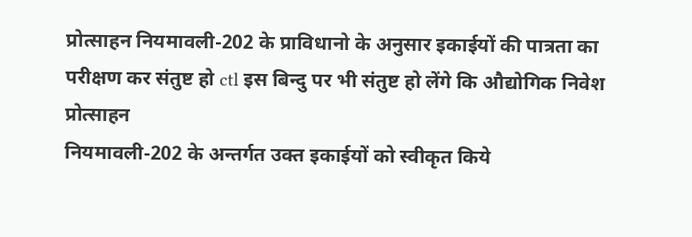प्रोत्साहन नियमावली-202 के प्राविधानो के अनुसार इकाईयों की पात्रता का
परीक्षण कर संतुष्ट हो ctl इस बिन्दु पर भी संतुष्ट हो लेंगे कि औद्योगिक निवेश प्रोत्साहन
नियमावली-202 के अन्तर्गत उक्त इकाईयों को स्वीकृत किये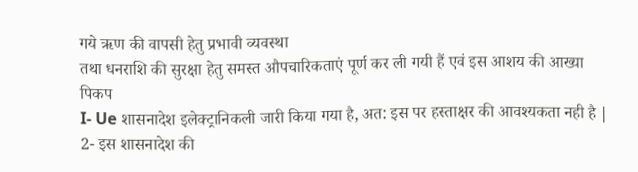गये ऋण की वापसी हेतु प्रभावी व्यवस्था
तथा धनराशि की सुरक्षा हेतु समस्त औपचारिकताएं पूर्ण कर ली गयी हैं एवं इस आशय की आख्या पिकप
I- Ue शासनादेश इलेक्ट्रानिकली जारी किया गया है, अत: इस पर हस्ताक्षर की आवश्यकता नही है |
2- इस शासनादेश की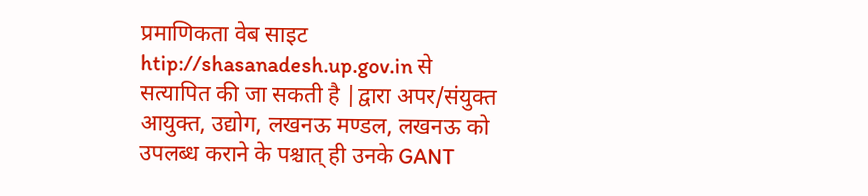प्रमाणिकता वेब साइट htip://shasanadesh.up.gov.in से सत्यापित की जा सकती है |द्वारा अपर/संयुक्त आयुक्त, उद्योग, लखनऊ मण्डल, लखनऊ को उपलब्ध कराने के पश्चात् ही उनके GANT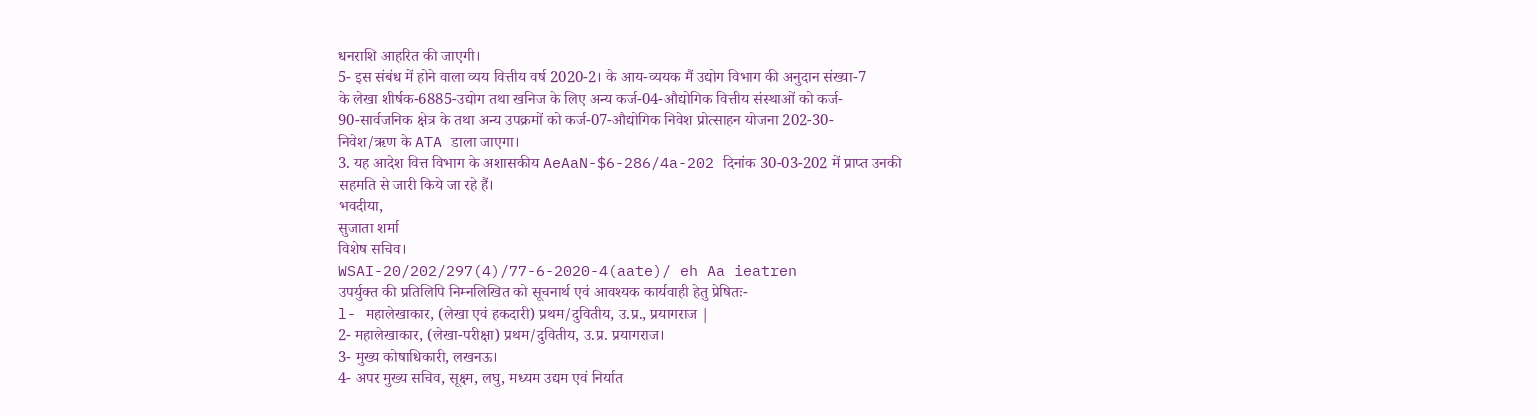धनराशि आहरित की जाएगी।
5- इस संबंध में होने वाला व्यय वित्तीय वर्ष 2020-2। के आय-व्ययक मैं उद्योग विभाग की अनुदान संख्या-7
के लेखा शीर्षक-6885-उद्योग तथा खनिज के लिए अन्य कर्ज-04-औद्योगिक वित्तीय संस्थाओं को कर्ज-
90-सार्वजनिक क्षेत्र के तथा अन्य उपक्रमों को कर्ज-07-औद्योगिक निवेश प्रोत्साहन योजना 202-30-
निवेश/ऋण के ATA डाला जाएगा।
3. यह आदेश वित्त विभाग के अशासकीय AeAaN-$6-286/4a-202 दिनांक 30-03-202 में प्राप्त उनकी
सहमति से जारी किये जा रहे हैं।
भवदीया,
सुजाता शर्मा
विशेष सचिव।
WSAI-20/202/297(4)/77-6-2020-4(aate)/ eh Aa ieatren
उपर्युक्त की प्रतिलिपि निम्नलिखित को सूचनार्थ एवं आवश्यक कार्यवाही हेतु प्रेषितः-
l- महालेखाकार, (लेखा एवं हकदारी) प्रथम/दुवितीय, उ.प्र., प्रयागराज |
2- महालेखाकार, (लेखा-परीक्षा) प्रथम/दुवितीय, उ.प्र. प्रयागराज।
3- मुख्य कोषाधिकारी, लखनऊ।
4- अपर मुख्य सचिव, सूक्ष्म, लघु, मध्यम उद्यम एवं निर्यात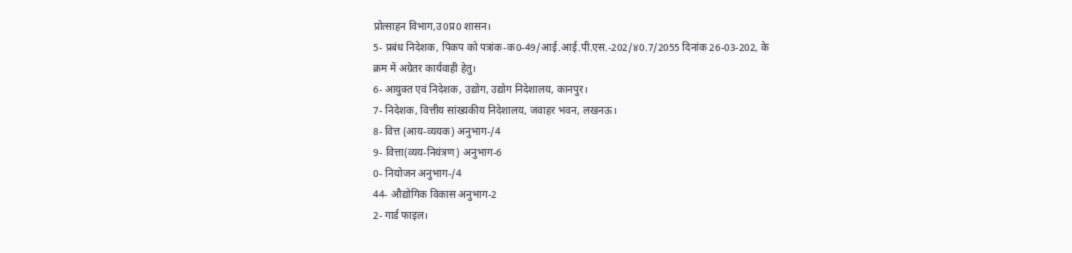प्रोत्साहन विभाग,उ0प्र0 शासन।
5- प्रबंध निदेशक, पिकप को पत्रांक-क0-49/आई.आई.पी.एस.-202/४0.7/2055 दिनांक 26-03-202, के
क्रम में अग्रेतर कार्यवाही हेतु।
6- आयुक्त एवं निदेशक, उद्योग, उद्योग निदेशालय, कानपुर।
7- निदेशक, वित्तीय सांख्यकीय निदेशालय, जवाहर भवन, लखनऊ।
8- वित्त (आय-व्ययक) अनुभाग-/4
9- वित्ता(व्यय-नियंत्रण) अनुभाग-6
0- नियोजन अनुभाग-/4
44- औद्योगिक विकास अनुभाग-2
2- गार्ड फाइल।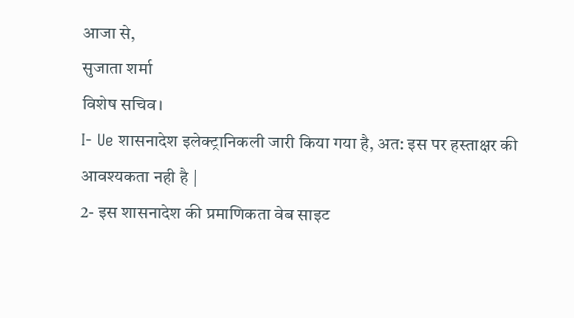आजा से,
सुजाता शर्मा
विशेष सचिव।
I- Ue शासनादेश इलेक्ट्रानिकली जारी किया गया है, अत: इस पर हस्ताक्षर की आवश्यकता नही है |
2- इस शासनादेश की प्रमाणिकता वेब साइट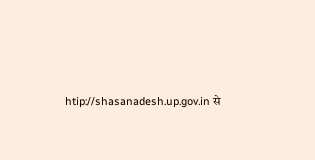htip://shasanadesh.up.gov.in से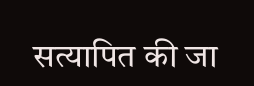सत्यापित की जा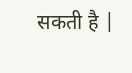सकती है |